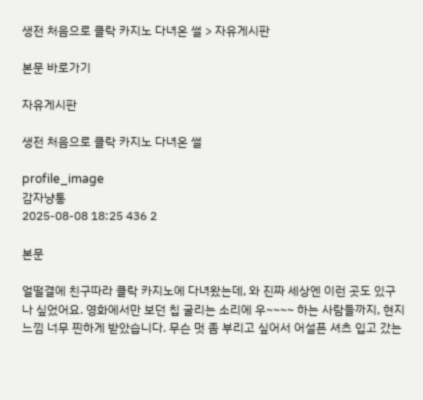생전 처음으로 클락 카지노 다녀온 썰 > 자유게시판

본문 바로가기

자유게시판

생전 처음으로 클락 카지노 다녀온 썰

profile_image
감자냥통
2025-08-08 18:25 436 2

본문

얼떨결에 친구따라 클락 카지노에 다녀왔는데, 와 진짜 세상엔 이런 곳도 있구나 싶었어요. 영화에서만 보던 칩 굴리는 소리에 우~~~~ 하는 사람들까지, 현지 느낌 너무 찐하게 받았습니다. 무슨 멋 좀 부리고 싶어서 어설픈 셔츠 입고 갔는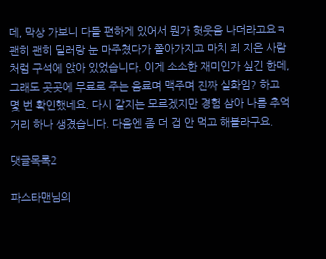데, 막상 가보니 다들 편하게 있어서 뭔가 헛웃음 나더라고요ㅋ 괜히 괜히 딜러랑 눈 마주쳤다가 쫄아가지고 마치 죄 지은 사람처럼 구석에 앉아 있었습니다. 이게 소소한 재미인가 싶긴 한데, 그래도 곳곳에 무료로 주는 음료며 맥주며 진짜 실화임? 하고 몇 번 확인했네요. 다시 갈지는 모르겠지만 경험 삼아 나름 추억거리 하나 생겼습니다. 다음엔 좀 더 겁 안 먹고 해볼라구요.

댓글목록2

파스타맨님의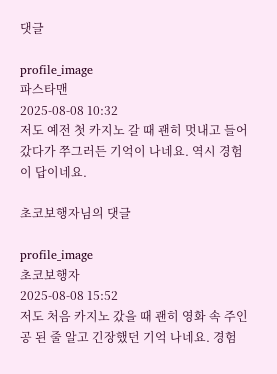댓글

profile_image
파스타맨
2025-08-08 10:32
저도 예전 첫 카지노 갈 때 괜히 멋내고 들어갔다가 쭈그러든 기억이 나네요. 역시 경험이 답이네요.

초코보행자님의 댓글

profile_image
초코보행자
2025-08-08 15:52
저도 처음 카지노 갔을 때 괜히 영화 속 주인공 된 줄 알고 긴장했던 기억 나네요. 경험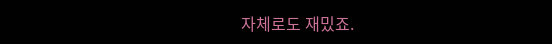자체로도 재밌죠.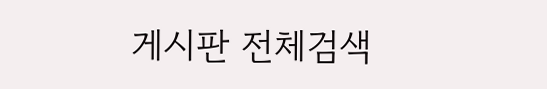게시판 전체검색